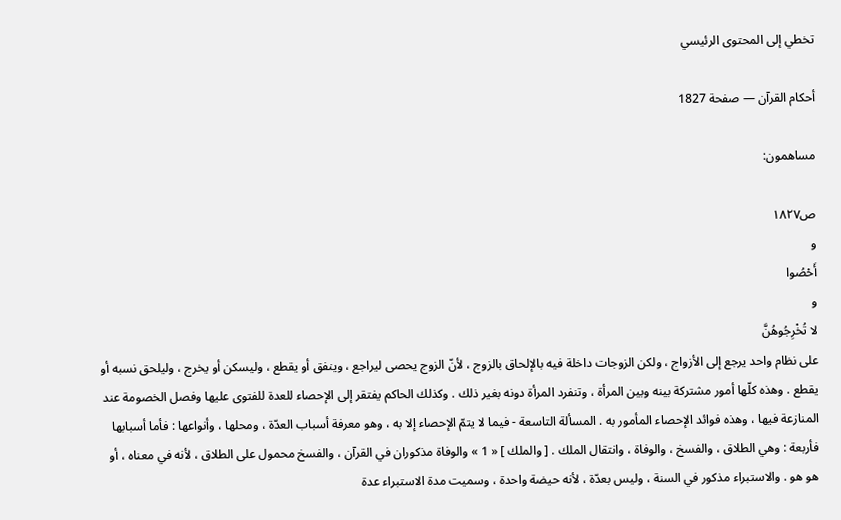تخطي إلى المحتوى الرئيسي

أحكام القرآن — صفحة 1827

مساهمون:

ص١٨٢٧
و
أَحْصُوا
و
لا تُخْرِجُوهُنَّ
على نظام واحد يرجع إلى الأزواج ، ولكن الزوجات داخلة فيه بالإلحاق بالزوج ، لأنّ الزوج يحصى ليراجع ، وينفق أو يقطع ، وليسكن أو يخرج ، وليلحق نسبه أو يقطع . وهذه كلّها أمور مشتركة بينه وبين المرأة ، وتنفرد المرأة دونه بغير ذلك . وكذلك الحاكم يفتقر إلى الإحصاء للعدة للفتوى عليها وفصل الخصومة عند المنازعة فيها ، وهذه فوائد الإحصاء المأمور به . المسألة التاسعة - فيما لا يتمّ الإحصاء إلا به ، وهو معرفة أسباب العدّة ، ومحلها ، وأنواعها : فأما أسبابها فأربعة : وهي الطلاق ، والفسخ ، والوفاة ، وانتقال الملك . [ والملك ] « 1 » والوفاة مذكوران في القرآن ، والفسخ محمول على الطلاق ، لأنه في معناه ، أو هو هو . والاستبراء مذكور في السنة ، وليس بعدّة ، لأنه حيضة واحدة ، وسميت مدة الاستبراء عدة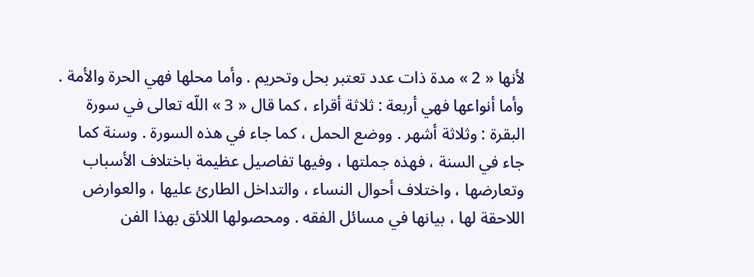لأنها « 2 » مدة ذات عدد تعتبر بحل وتحريم . وأما محلها فهي الحرة والأمة . وأما أنواعها فهي أربعة : ثلاثة أقراء ، كما قال « 3 » اللّه تعالى في سورة البقرة : وثلاثة أشهر . ووضع الحمل ، كما جاء في هذه السورة . وسنة كما جاء في السنة ، فهذه جملتها ، وفيها تفاصيل عظيمة باختلاف الأسباب وتعارضها ، واختلاف أحوال النساء ، والتداخل الطارئ عليها ، والعوارض اللاحقة لها ، بيانها في مسائل الفقه . ومحصولها اللائق بهذا الفن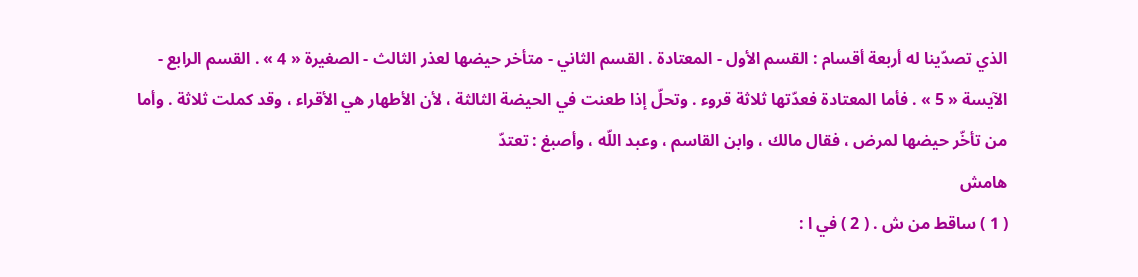الذي تصدّينا له أربعة أقسام : القسم الأول - المعتادة . القسم الثاني - متأخر حيضها لعذر الثالث - الصغيرة « 4 » . القسم الرابع - الآيسة « 5 » . فأما المعتادة فعدّتها ثلاثة قروء . وتحلّ إذا طعنت في الحيضة الثالثة ، لأن الأطهار هي الأقراء ، وقد كملت ثلاثة . وأما من تأخّر حيضها لمرض ، فقال مالك ، وابن القاسم ، وعبد اللّه ، وأصبغ : تعتدّ
هامش
( 1 ) ساقط من ش . ( 2 ) في ا :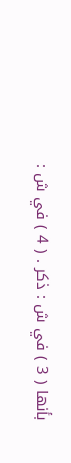بأنها ( 3 ) في ش : ذكر . ( 4 ) في ش :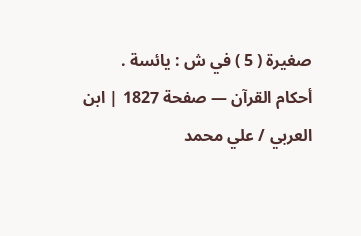صغيرة ( 5 ) في ش : يائسة .
أحكام القرآن — صفحة 1827 | ابن العربي / علي محمد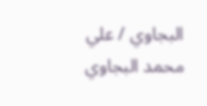البجاوي / علي محمد البجاوي